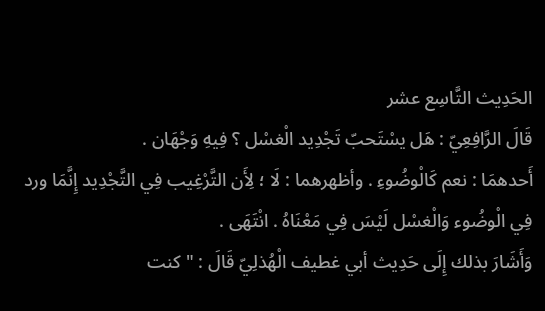الحَدِيث التَّاسِع عشر
قَالَ الرَّافِعِيّ : هَل يسْتَحبّ تَجْدِيد الْغسْل ؟ فِيهِ وَجْهَان .
أَحدهمَا : نعم كَالْوضُوءِ . وأظهرهما : لَا ؛ لِأَن التَّرْغِيب فِي التَّجْدِيد إِنَّمَا ورد فِي الْوضُوء وَالْغسْل لَيْسَ فِي مَعْنَاهُ . انْتَهَى .
وَأَشَارَ بذلك إِلَى حَدِيث أبي غطيف الْهُذلِيّ قَالَ : " كنت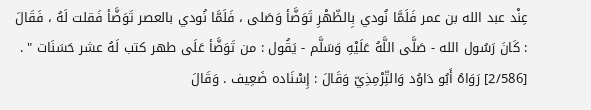عِنْد عبد الله بن عمر فَلَمَّا نُودي بِالظّهْرِ تَوَضَّأ وَصَلى ، فَلَمَّا نُودي بالعصر تَوَضَّأ فَقلت لَهُ ، فَقَالَ : كَانَ رَسُول الله - صَلَّى اللَّهُ عَلَيْهِ وَسَلَّم - يَقُول : من تَوَضَّأ عَلَى طهر كتب لَهُ عشر حَسَنَات " .
[2/586] رَوَاهُ أَبُو دَاوُد وَالتِّرْمِذِيّ وَقَالَ : إِسْنَاده ضَعِيف . وَقَالَ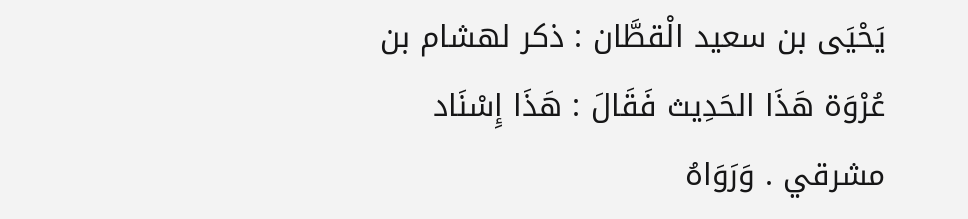يَحْيَى بن سعيد الْقطَّان : ذكر لهشام بن عُرْوَة هَذَا الحَدِيث فَقَالَ : هَذَا إِسْنَاد مشرقي . وَرَوَاهُ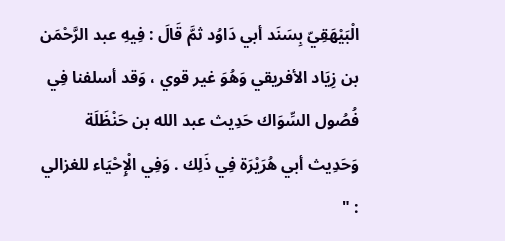الْبَيْهَقِيّ بِسَنَد أبي دَاوُد ثمَّ قَالَ : فِيهِ عبد الرَّحْمَن بن زِيَاد الأفريقي وَهُوَ غير قوي ، وَقد أسلفنا فِي فُصُول السِّوَاك حَدِيث عبد الله بن حَنْظَلَة وَحَدِيث أبي هُرَيْرَة فِي ذَلِك . وَفِي الْإِحْيَاء للغزالي : "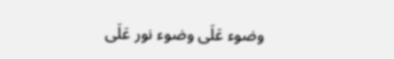وضوء عَلَى وضوء نور عَلَى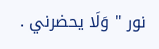نور " وَلَا يحضرني .